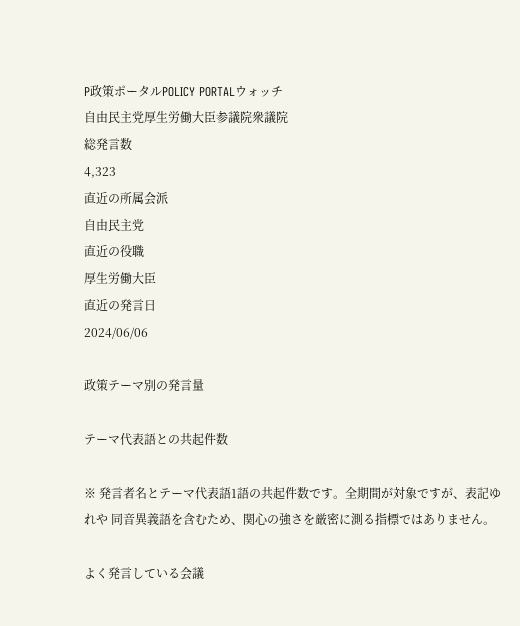P政策ポータルPOLICY PORTALウォッチ
自由民主党厚生労働大臣参議院衆議院
総発言数
4,323
直近の所属会派
自由民主党
直近の役職
厚生労働大臣
直近の発言日
2024/06/06

政策テーマ別の発言量

テーマ代表語との共起件数

※ 発言者名とテーマ代表語1語の共起件数です。全期間が対象ですが、表記ゆれや 同音異義語を含むため、関心の強さを厳密に測る指標ではありません。

よく発言している会議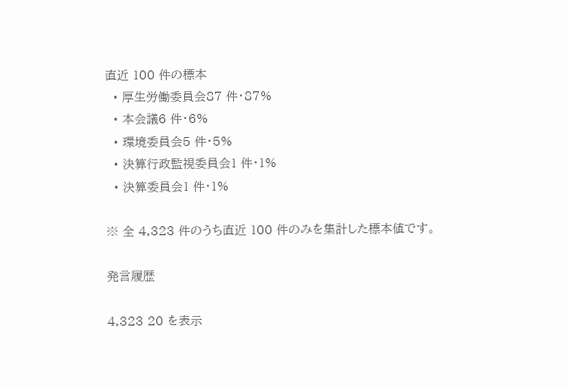直近 100 件の標本
  • 厚生労働委員会87 件・87%
  • 本会議6 件・6%
  • 環境委員会5 件・5%
  • 決算行政監視委員会1 件・1%
  • 決算委員会1 件・1%

※ 全 4,323 件のうち直近 100 件のみを集計した標本値です。

発言履歴

4,323 20 を表示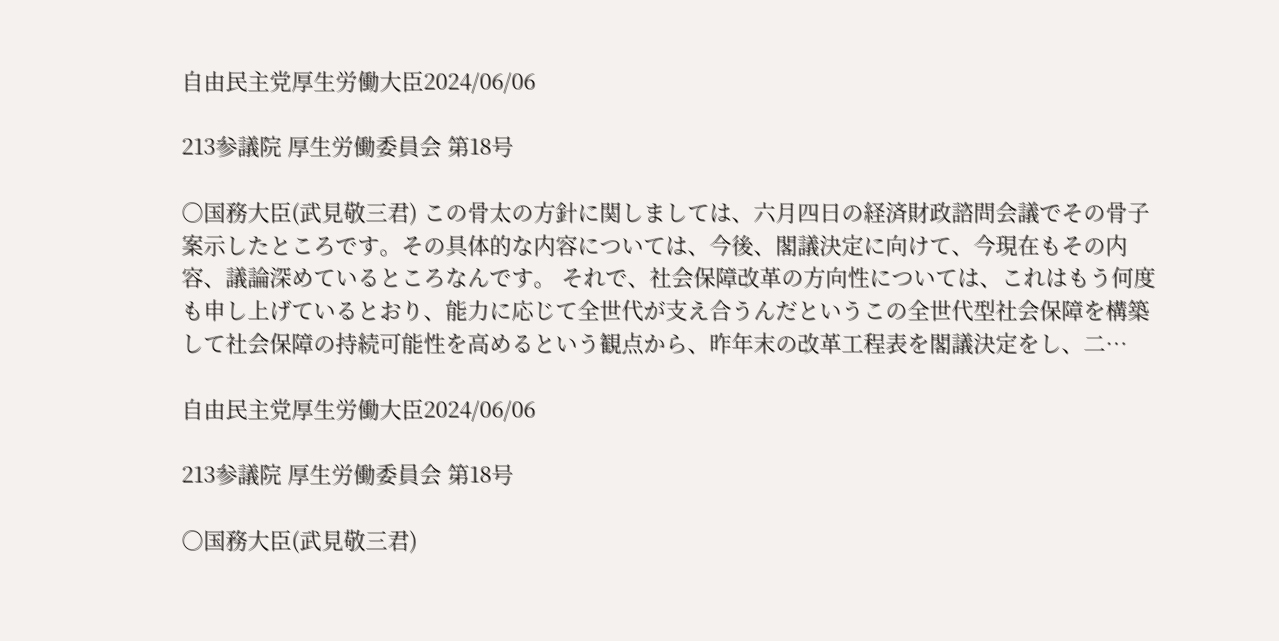自由民主党厚生労働大臣2024/06/06

213参議院 厚生労働委員会 第18号

○国務大臣(武見敬三君) この骨太の方針に関しましては、六月四日の経済財政諮問会議でその骨子案示したところです。その具体的な内容については、今後、閣議決定に向けて、今現在もその内容、議論深めているところなんです。 それで、社会保障改革の方向性については、これはもう何度も申し上げているとおり、能力に応じて全世代が支え合うんだというこの全世代型社会保障を構築して社会保障の持続可能性を高めるという観点から、昨年末の改革工程表を閣議決定をし、二…

自由民主党厚生労働大臣2024/06/06

213参議院 厚生労働委員会 第18号

○国務大臣(武見敬三君)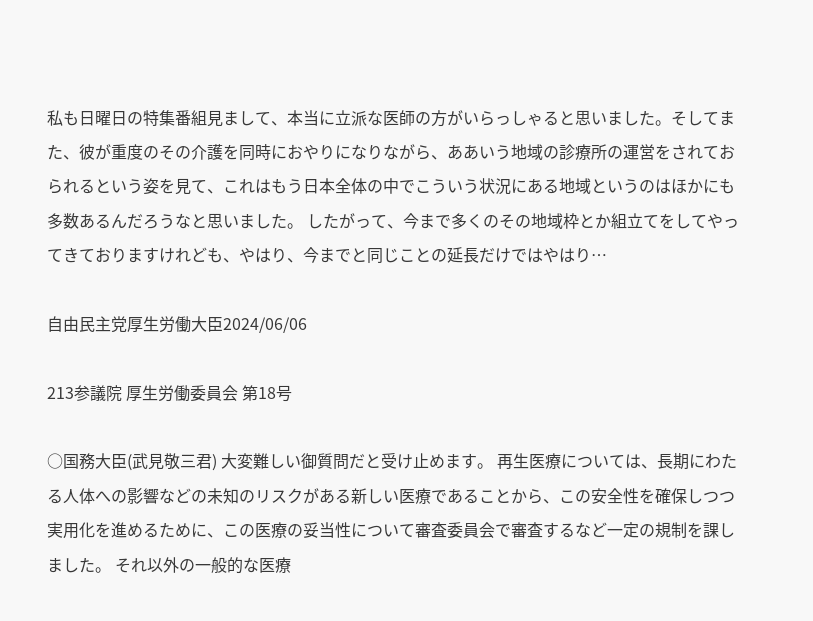私も日曜日の特集番組見まして、本当に立派な医師の方がいらっしゃると思いました。そしてまた、彼が重度のその介護を同時におやりになりながら、ああいう地域の診療所の運営をされておられるという姿を見て、これはもう日本全体の中でこういう状況にある地域というのはほかにも多数あるんだろうなと思いました。 したがって、今まで多くのその地域枠とか組立てをしてやってきておりますけれども、やはり、今までと同じことの延長だけではやはり…

自由民主党厚生労働大臣2024/06/06

213参議院 厚生労働委員会 第18号

○国務大臣(武見敬三君) 大変難しい御質問だと受け止めます。 再生医療については、長期にわたる人体への影響などの未知のリスクがある新しい医療であることから、この安全性を確保しつつ実用化を進めるために、この医療の妥当性について審査委員会で審査するなど一定の規制を課しました。 それ以外の一般的な医療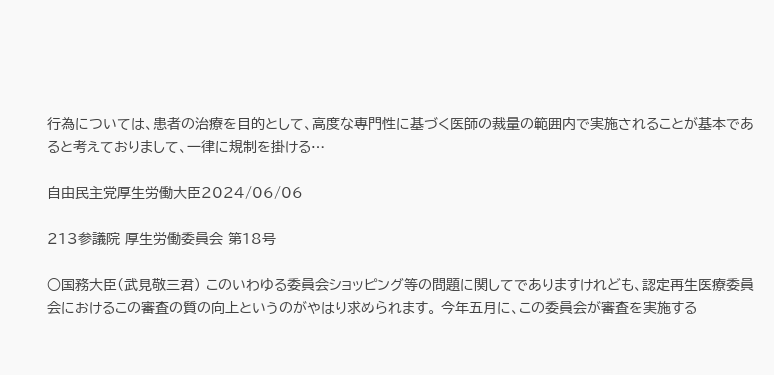行為については、患者の治療を目的として、高度な専門性に基づく医師の裁量の範囲内で実施されることが基本であると考えておりまして、一律に規制を掛ける…

自由民主党厚生労働大臣2024/06/06

213参議院 厚生労働委員会 第18号

○国務大臣(武見敬三君) このいわゆる委員会ショッピング等の問題に関してでありますけれども、認定再生医療委員会におけるこの審査の質の向上というのがやはり求められます。 今年五月に、この委員会が審査を実施する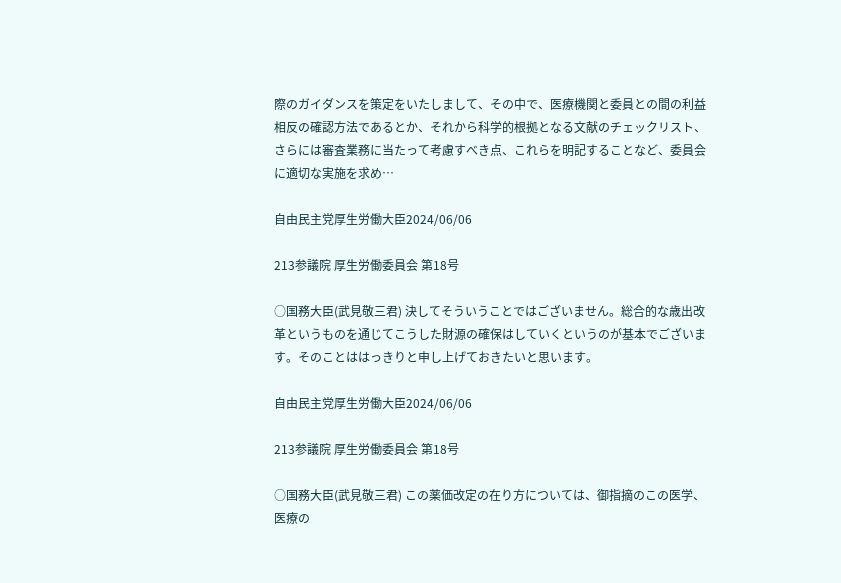際のガイダンスを策定をいたしまして、その中で、医療機関と委員との間の利益相反の確認方法であるとか、それから科学的根拠となる文献のチェックリスト、さらには審査業務に当たって考慮すべき点、これらを明記することなど、委員会に適切な実施を求め…

自由民主党厚生労働大臣2024/06/06

213参議院 厚生労働委員会 第18号

○国務大臣(武見敬三君) 決してそういうことではございません。総合的な歳出改革というものを通じてこうした財源の確保はしていくというのが基本でございます。そのことははっきりと申し上げておきたいと思います。

自由民主党厚生労働大臣2024/06/06

213参議院 厚生労働委員会 第18号

○国務大臣(武見敬三君) この薬価改定の在り方については、御指摘のこの医学、医療の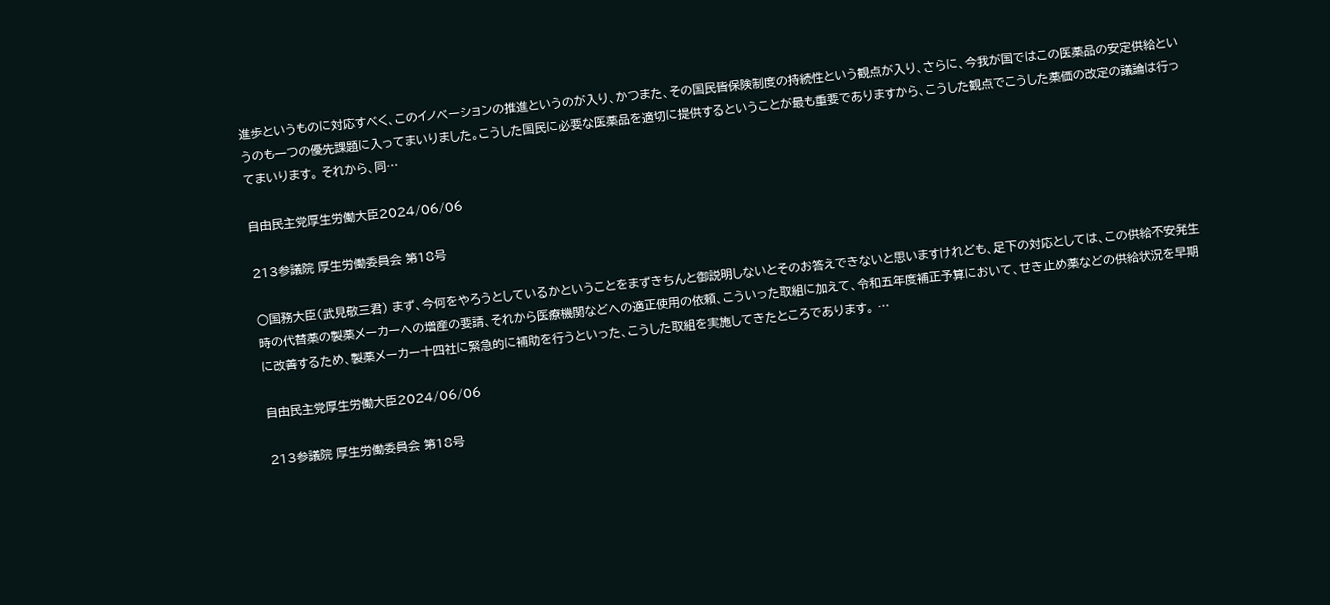進歩というものに対応すべく、このイノベーションの推進というのが入り、かつまた、その国民皆保険制度の持続性という観点が入り、さらに、今我が国ではこの医薬品の安定供給というのも一つの優先課題に入ってまいりました。こうした国民に必要な医薬品を適切に提供するということが最も重要でありますから、こうした観点でこうした薬価の改定の議論は行ってまいります。 それから、同…

自由民主党厚生労働大臣2024/06/06

213参議院 厚生労働委員会 第18号

○国務大臣(武見敬三君) まず、今何をやろうとしているかということをまずきちんと御説明しないとそのお答えできないと思いますけれども、足下の対応としては、この供給不安発生時の代替薬の製薬メーカーへの増産の要請、それから医療機関などへの適正使用の依頼、こういった取組に加えて、令和五年度補正予算において、せき止め薬などの供給状況を早期に改善するため、製薬メーカー十四社に緊急的に補助を行うといった、こうした取組を実施してきたところであります。 …

自由民主党厚生労働大臣2024/06/06

213参議院 厚生労働委員会 第18号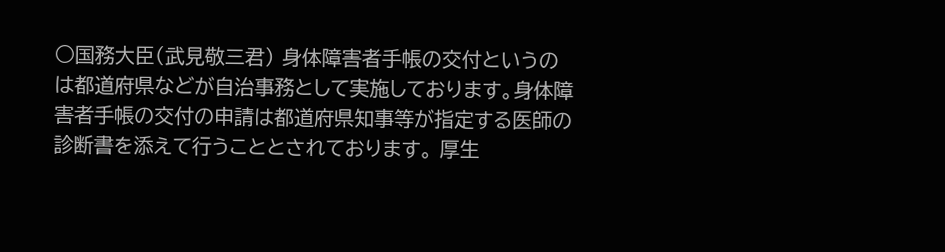○国務大臣(武見敬三君) 身体障害者手帳の交付というのは都道府県などが自治事務として実施しております。身体障害者手帳の交付の申請は都道府県知事等が指定する医師の診断書を添えて行うこととされております。 厚生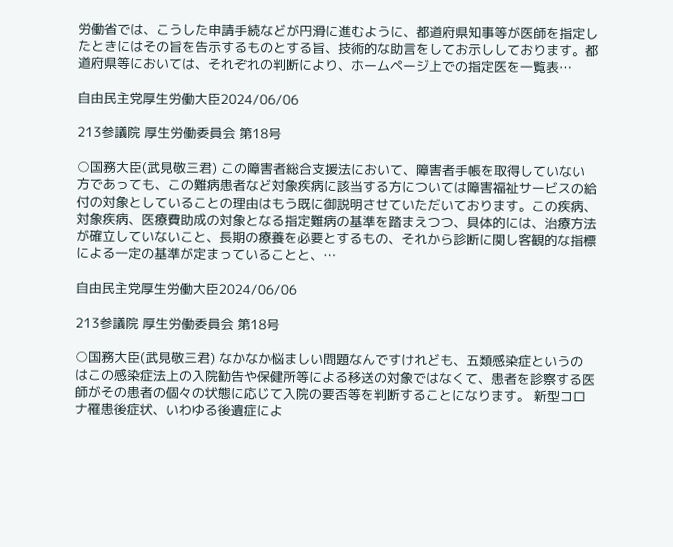労働省では、こうした申請手続などが円滑に進むように、都道府県知事等が医師を指定したときにはその旨を告示するものとする旨、技術的な助言をしてお示ししております。都道府県等においては、それぞれの判断により、ホームページ上での指定医を一覧表…

自由民主党厚生労働大臣2024/06/06

213参議院 厚生労働委員会 第18号

○国務大臣(武見敬三君) この障害者総合支援法において、障害者手帳を取得していない方であっても、この難病患者など対象疾病に該当する方については障害福祉サービスの給付の対象としていることの理由はもう既に御説明させていただいております。この疾病、対象疾病、医療費助成の対象となる指定難病の基準を踏まえつつ、具体的には、治療方法が確立していないこと、長期の療養を必要とするもの、それから診断に関し客観的な指標による一定の基準が定まっていることと、…

自由民主党厚生労働大臣2024/06/06

213参議院 厚生労働委員会 第18号

○国務大臣(武見敬三君) なかなか悩ましい問題なんですけれども、五類感染症というのはこの感染症法上の入院勧告や保健所等による移送の対象ではなくて、患者を診察する医師がその患者の個々の状態に応じて入院の要否等を判断することになります。 新型コロナ罹患後症状、いわゆる後遺症によ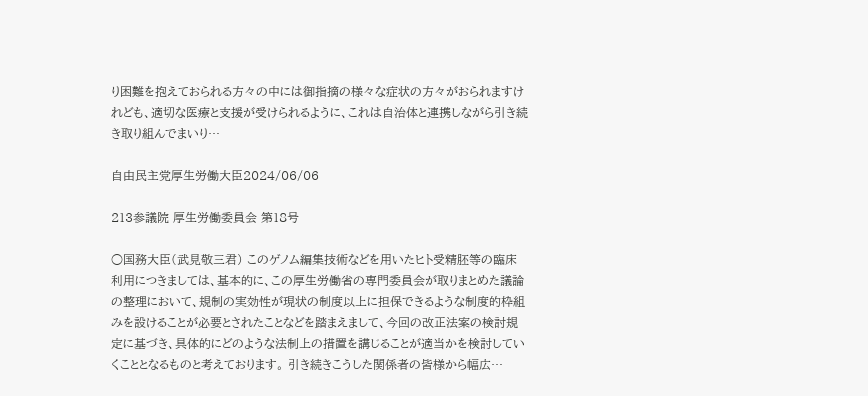り困難を抱えておられる方々の中には御指摘の様々な症状の方々がおられますけれども、適切な医療と支援が受けられるように、これは自治体と連携しながら引き続き取り組んでまいり…

自由民主党厚生労働大臣2024/06/06

213参議院 厚生労働委員会 第18号

○国務大臣(武見敬三君) このゲノム編集技術などを用いたヒト受精胚等の臨床利用につきましては、基本的に、この厚生労働省の専門委員会が取りまとめた議論の整理において、規制の実効性が現状の制度以上に担保できるような制度的枠組みを設けることが必要とされたことなどを踏まえまして、今回の改正法案の検討規定に基づき、具体的にどのような法制上の措置を講じることが適当かを検討していくこととなるものと考えております。 引き続きこうした関係者の皆様から幅広…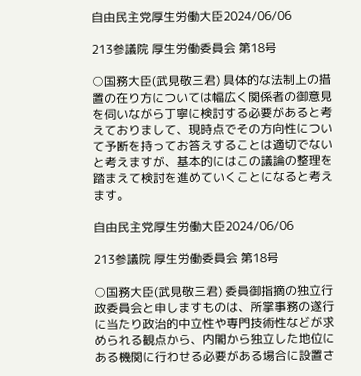自由民主党厚生労働大臣2024/06/06

213参議院 厚生労働委員会 第18号

○国務大臣(武見敬三君) 具体的な法制上の措置の在り方については幅広く関係者の御意見を伺いながら丁寧に検討する必要があると考えておりまして、現時点でその方向性について予断を持ってお答えすることは適切でないと考えますが、基本的にはこの議論の整理を踏まえて検討を進めていくことになると考えます。

自由民主党厚生労働大臣2024/06/06

213参議院 厚生労働委員会 第18号

○国務大臣(武見敬三君) 委員御指摘の独立行政委員会と申しますものは、所掌事務の遂行に当たり政治的中立性や専門技術性などが求められる観点から、内閣から独立した地位にある機関に行わせる必要がある場合に設置さ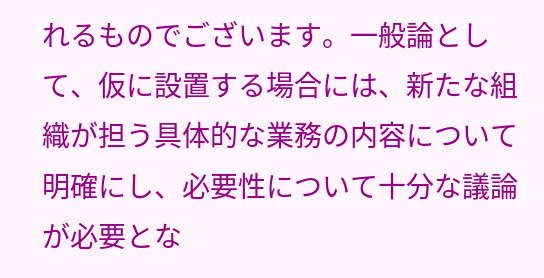れるものでございます。一般論として、仮に設置する場合には、新たな組織が担う具体的な業務の内容について明確にし、必要性について十分な議論が必要とな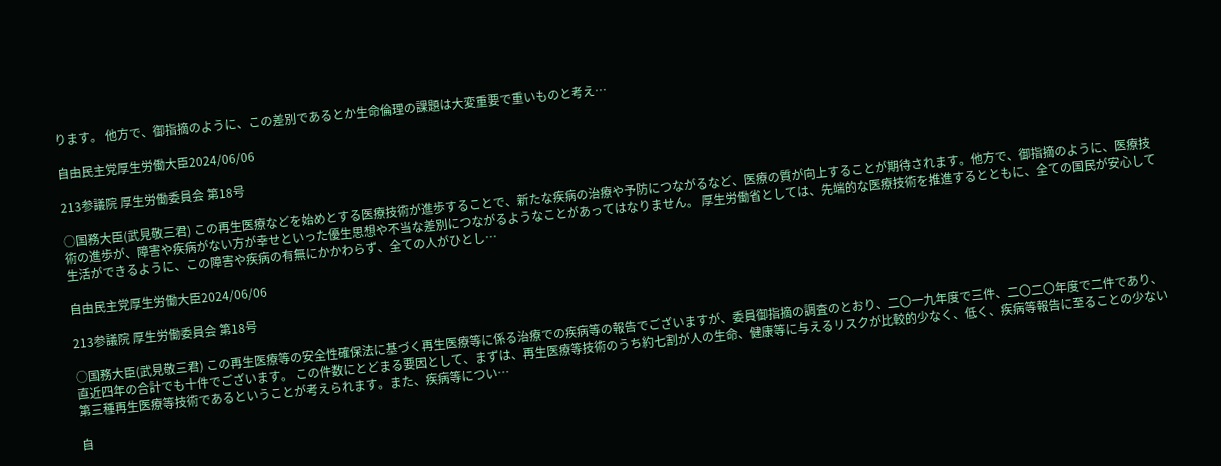ります。 他方で、御指摘のように、この差別であるとか生命倫理の課題は大変重要で重いものと考え…

自由民主党厚生労働大臣2024/06/06

213参議院 厚生労働委員会 第18号

○国務大臣(武見敬三君) この再生医療などを始めとする医療技術が進歩することで、新たな疾病の治療や予防につながるなど、医療の質が向上することが期待されます。他方で、御指摘のように、医療技術の進歩が、障害や疾病がない方が幸せといった優生思想や不当な差別につながるようなことがあってはなりません。 厚生労働省としては、先端的な医療技術を推進するとともに、全ての国民が安心して生活ができるように、この障害や疾病の有無にかかわらず、全ての人がひとし…

自由民主党厚生労働大臣2024/06/06

213参議院 厚生労働委員会 第18号

○国務大臣(武見敬三君) この再生医療等の安全性確保法に基づく再生医療等に係る治療での疾病等の報告でございますが、委員御指摘の調査のとおり、二〇一九年度で三件、二〇二〇年度で二件であり、直近四年の合計でも十件でございます。 この件数にとどまる要因として、まずは、再生医療等技術のうち約七割が人の生命、健康等に与えるリスクが比較的少なく、低く、疾病等報告に至ることの少ない第三種再生医療等技術であるということが考えられます。また、疾病等につい…

自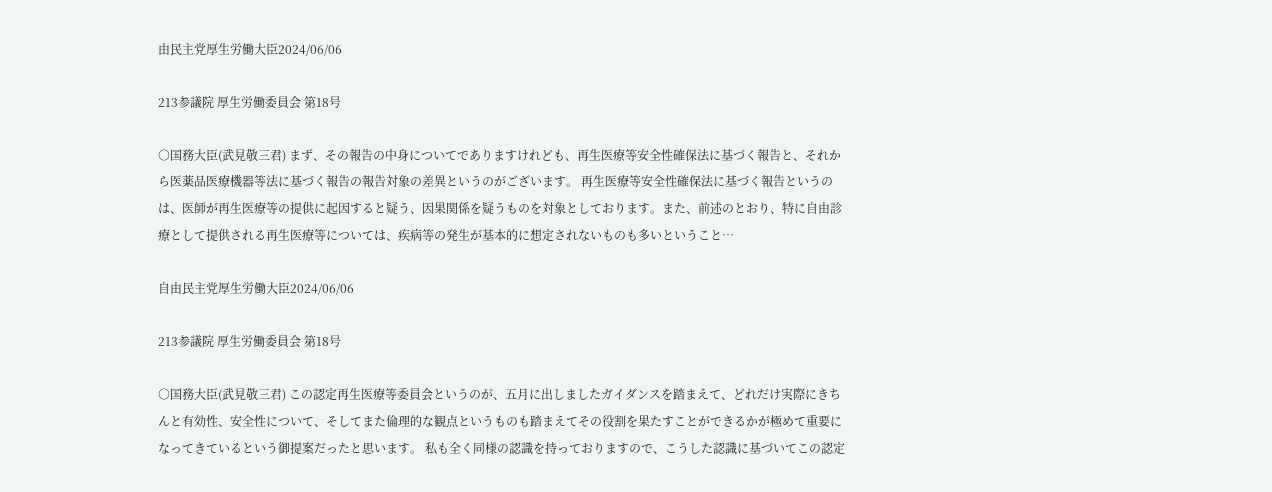由民主党厚生労働大臣2024/06/06

213参議院 厚生労働委員会 第18号

○国務大臣(武見敬三君) まず、その報告の中身についてでありますけれども、再生医療等安全性確保法に基づく報告と、それから医薬品医療機器等法に基づく報告の報告対象の差異というのがございます。 再生医療等安全性確保法に基づく報告というのは、医師が再生医療等の提供に起因すると疑う、因果関係を疑うものを対象としております。また、前述のとおり、特に自由診療として提供される再生医療等については、疾病等の発生が基本的に想定されないものも多いということ…

自由民主党厚生労働大臣2024/06/06

213参議院 厚生労働委員会 第18号

○国務大臣(武見敬三君) この認定再生医療等委員会というのが、五月に出しましたガイダンスを踏まえて、どれだけ実際にきちんと有効性、安全性について、そしてまた倫理的な観点というものも踏まえてその役割を果たすことができるかが極めて重要になってきているという御提案だったと思います。 私も全く同様の認識を持っておりますので、こうした認識に基づいてこの認定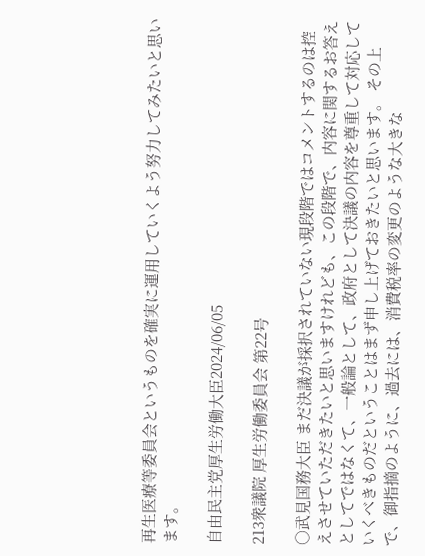再生医療等委員会というものを確実に運用していくよう努力してみたいと思います。

自由民主党厚生労働大臣2024/06/05

213衆議院 厚生労働委員会 第22号

○武見国務大臣 まだ決議が採択されていない現段階ではコメントするのは控えさせていただきたいと思いますけれども、この段階で、内容に関するお答えとしてではなくて、一般論として、政府として決議の内容を尊重して対応していくべきものだということはまず申し上げておきたいと思います。 その上で、御指摘のように、過去には、消費税率の変更のような大きな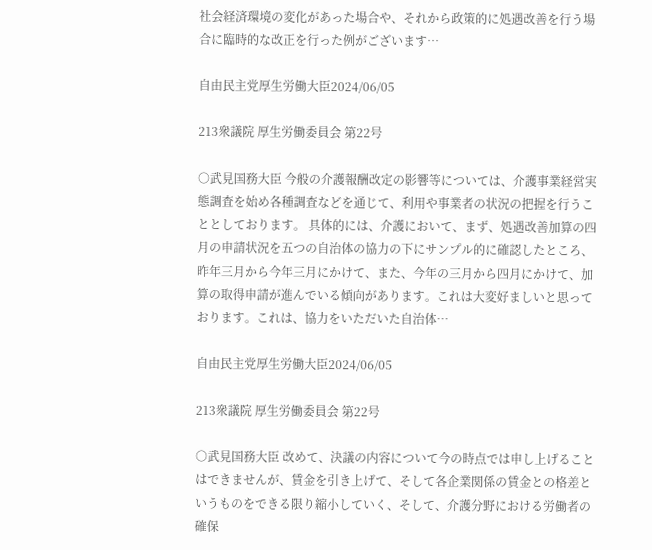社会経済環境の変化があった場合や、それから政策的に処遇改善を行う場合に臨時的な改正を行った例がございます…

自由民主党厚生労働大臣2024/06/05

213衆議院 厚生労働委員会 第22号

○武見国務大臣 今般の介護報酬改定の影響等については、介護事業経営実態調査を始め各種調査などを通じて、利用や事業者の状況の把握を行うこととしております。 具体的には、介護において、まず、処遇改善加算の四月の申請状況を五つの自治体の協力の下にサンプル的に確認したところ、昨年三月から今年三月にかけて、また、今年の三月から四月にかけて、加算の取得申請が進んでいる傾向があります。これは大変好ましいと思っております。これは、協力をいただいた自治体…

自由民主党厚生労働大臣2024/06/05

213衆議院 厚生労働委員会 第22号

○武見国務大臣 改めて、決議の内容について今の時点では申し上げることはできませんが、賃金を引き上げて、そして各企業関係の賃金との格差というものをできる限り縮小していく、そして、介護分野における労働者の確保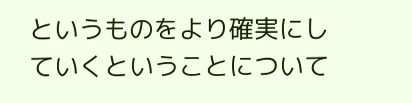というものをより確実にしていくということについて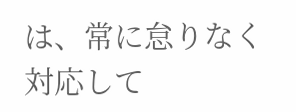は、常に怠りなく対応して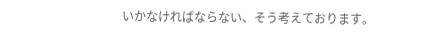いかなければならない、そう考えております。